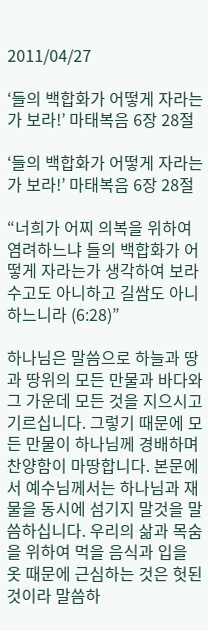2011/04/27

‘들의 백합화가 어떻게 자라는가 보라!’ 마태복음 6장 28절

‘들의 백합화가 어떻게 자라는가 보라!’ 마태복음 6장 28절

“너희가 어찌 의복을 위하여 염려하느냐 들의 백합화가 어떻게 자라는가 생각하여 보라 수고도 아니하고 길쌈도 아니하느니라 (6:28)”

하나님은 말씀으로 하늘과 땅과 땅위의 모든 만물과 바다와 그 가운데 모든 것을 지으시고 기르십니다. 그렇기 때문에 모든 만물이 하나님께 경배하며 찬양함이 마땅합니다. 본문에서 예수님께서는 하나님과 재물을 동시에 섬기지 말것을 말씀하십니다. 우리의 삶과 목숨을 위하여 먹을 음식과 입을 옷 때문에 근심하는 것은 헛된 것이라 말씀하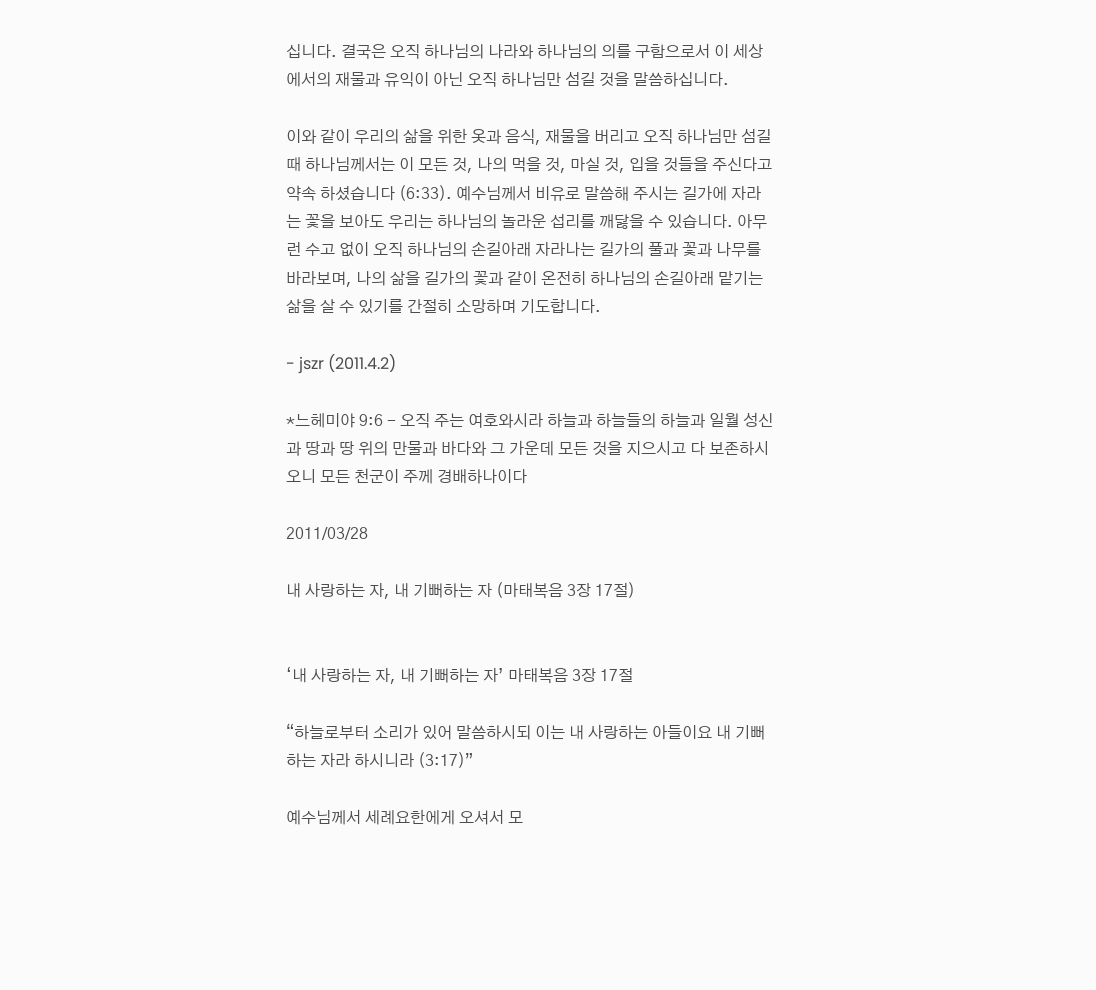십니다. 결국은 오직 하나님의 나라와 하나님의 의를 구함으로서 이 세상에서의 재물과 유익이 아닌 오직 하나님만 섬길 것을 말씀하십니다.

이와 같이 우리의 삶을 위한 옷과 음식, 재물을 버리고 오직 하나님만 섬길때 하나님께서는 이 모든 것, 나의 먹을 것, 마실 것, 입을 것들을 주신다고 약속 하셨습니다 (6:33). 예수님께서 비유로 말씀해 주시는 길가에 자라는 꽃을 보아도 우리는 하나님의 놀라운 섭리를 깨닳을 수 있습니다. 아무런 수고 없이 오직 하나님의 손길아래 자라나는 길가의 풀과 꽃과 나무를 바라보며, 나의 삶을 길가의 꽃과 같이 온전히 하나님의 손길아래 맡기는 삶을 살 수 있기를 간절히 소망하며 기도합니다.

- jszr (2011.4.2)

*느헤미야 9:6 - 오직 주는 여호와시라 하늘과 하늘들의 하늘과 일월 성신과 땅과 땅 위의 만물과 바다와 그 가운데 모든 것을 지으시고 다 보존하시오니 모든 천군이 주께 경배하나이다

2011/03/28

내 사랑하는 자, 내 기뻐하는 자 (마태복음 3장 17절)


‘내 사랑하는 자, 내 기뻐하는 자’ 마태복음 3장 17절

“하늘로부터 소리가 있어 말씀하시되 이는 내 사랑하는 아들이요 내 기뻐하는 자라 하시니라 (3:17)”

예수님께서 세례요한에게 오셔서 모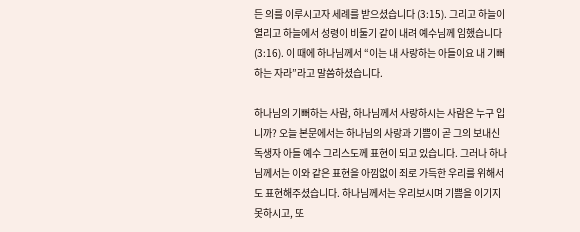든 의를 이루시고자 세례를 받으셨습니다 (3:15). 그리고 하늘이 열리고 하늘에서 성령이 비둘기 같이 내려 예수님께 임했습니다 (3:16). 이 때에 하나님께서 “이는 내 사랑하는 아들이요 내 기뻐하는 자라”라고 말씀하셨습니다.

하나님의 기뻐하는 사람, 하나님께서 사랑하시는 사람은 누구 입니까? 오늘 본문에서는 하나님의 사랑과 기쁨이 곧 그의 보내신 독생자 아들 예수 그리스도께 표현이 되고 있습니다. 그러나 하나님께서는 이와 같은 표현을 아낌없이 죄로 가득한 우리를 위해서도 표현해주셨습니다. 하나님께서는 우리보시며 기쁨을 이기지 못하시고, 또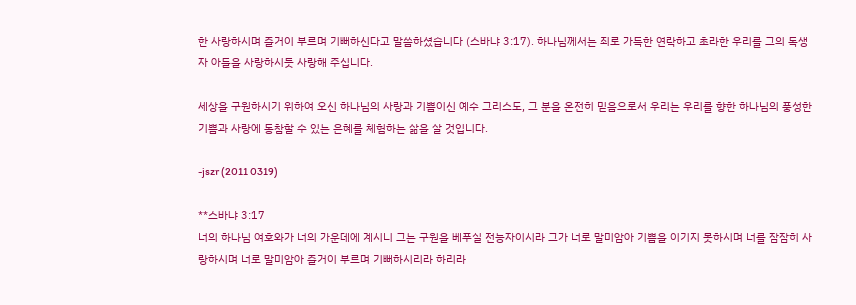한 사랑하시며 즐거이 부르며 기뻐하신다고 말씀하셨습니다 (스바냐 3:17). 하나님께서는 죄로 가득한 연락하고 초라한 우리를 그의 독생자 아들을 사랑하시듯 사랑해 주십니다.

세상을 구원하시기 위하여 오신 하나님의 사랑과 기쁨이신 예수 그리스도, 그 분을 온전히 믿음으로서 우리는 우리를 향한 하나님의 풍성한 기쁨과 사랑에 동참할 수 있는 은혜를 체험하는 삶을 살 것입니다.

-jszr (2011 0319)

**스바냐 3:17
너의 하나님 여호와가 너의 가운데에 계시니 그는 구원을 베푸실 전능자이시라 그가 너로 말미암아 기쁨을 이기지 못하시며 너를 잠잠히 사랑하시며 너로 말미암아 즐거이 부르며 기뻐하시리라 하리라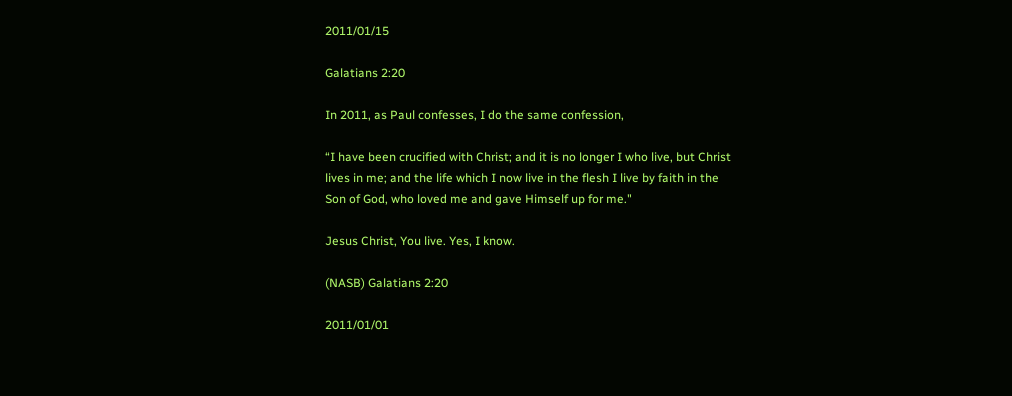2011/01/15

Galatians 2:20

In 2011, as Paul confesses, I do the same confession,

“I have been crucified with Christ; and it is no longer I who live, but Christ lives in me; and the life which I now live in the flesh I live by faith in the Son of God, who loved me and gave Himself up for me."

Jesus Christ, You live. Yes, I know.

(NASB) Galatians 2:20

2011/01/01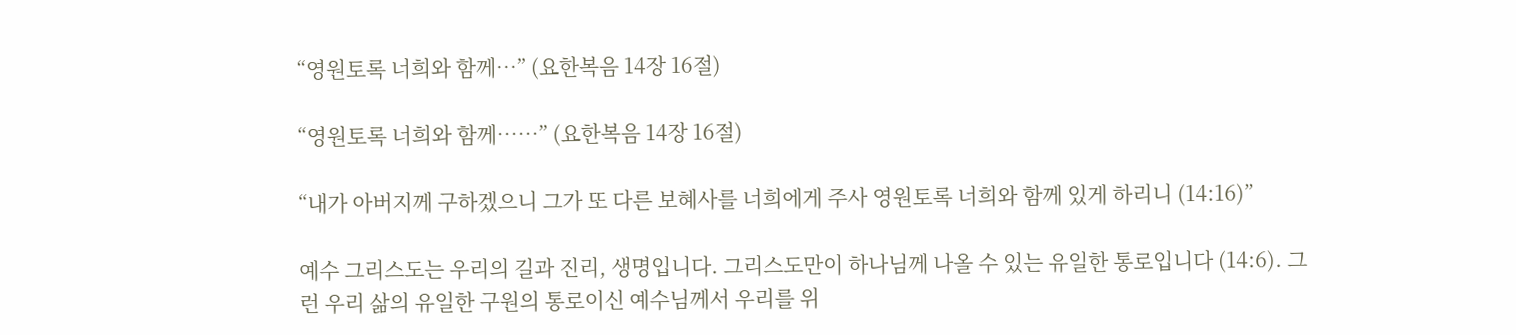“영원토록 너희와 함께…” (요한복음 14장 16절)

“영원토록 너희와 함께……” (요한복음 14장 16절)

“내가 아버지께 구하겠으니 그가 또 다른 보혜사를 너희에게 주사 영원토록 너희와 함께 있게 하리니 (14:16)”

예수 그리스도는 우리의 길과 진리, 생명입니다. 그리스도만이 하나님께 나올 수 있는 유일한 통로입니다 (14:6). 그런 우리 삶의 유일한 구원의 통로이신 예수님께서 우리를 위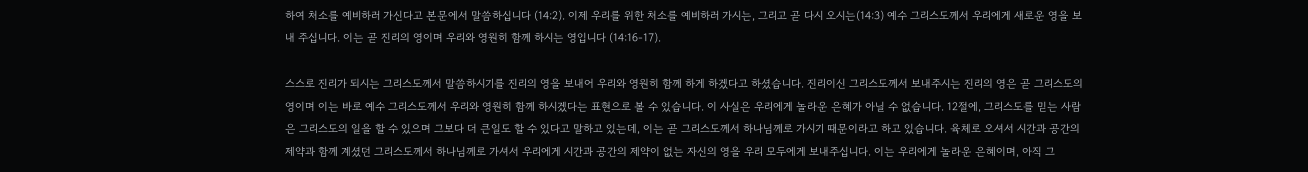하여 처소를 예비하러 가신다고 본문에서 말씀하십니다 (14:2). 이제 우리를 위한 처소를 예비하러 가시는, 그리고 곧 다시 오시는(14:3) 예수 그리스도께서 우리에게 새로운 영을 보내 주십니다. 이는 곧 진리의 영이며 우리와 영원히 함께 하시는 영입니다 (14:16-17).

스스로 진리가 되시는 그리스도께서 말씀하시기를 진리의 영을 보내어 우리와 영원히 함께 하게 하겠다고 하셨습니다. 진리이신 그리스도께서 보내주시는 진리의 영은 곧 그리스도의 영이며 이는 바로 예수 그리스도께서 우리와 영원히 함께 하시겠다는 표현으로 볼 수 있습니다. 이 사실은 우리에게 놀라운 은혜가 아닐 수 없습니다. 12절에, 그리스도를 믿는 사람은 그리스도의 일을 할 수 있으며 그보다 더 큰일도 할 수 있다고 말하고 있는데, 이는 곧 그리스도께서 하나님께로 가시기 때문이라고 하고 있습니다. 육체로 오셔서 시간과 공간의 제약과 함께 계셨던 그리스도께서 하나님께로 가셔서 우리에게 시간과 공간의 제약이 없는 자신의 영을 우리 모두에게 보내주십니다. 이는 우리에게 놀라운 은혜이며, 아직 그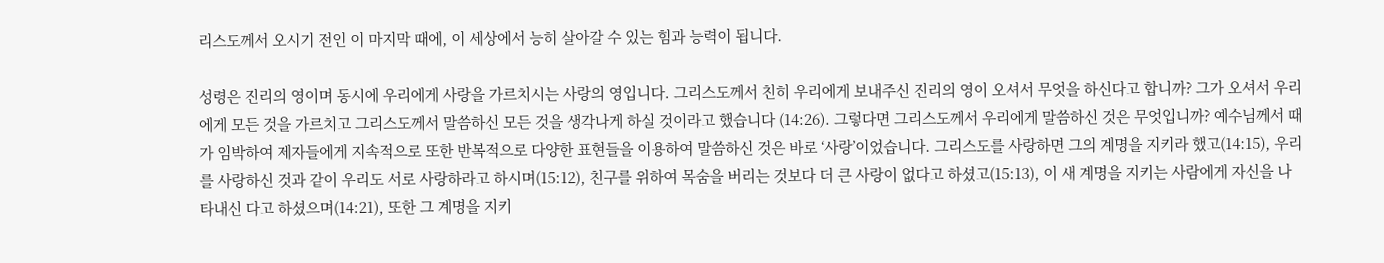리스도께서 오시기 전인 이 마지막 때에, 이 세상에서 능히 살아갈 수 있는 힘과 능력이 됩니다.

성령은 진리의 영이며 동시에 우리에게 사랑을 가르치시는 사랑의 영입니다. 그리스도께서 친히 우리에게 보내주신 진리의 영이 오셔서 무엇을 하신다고 합니까? 그가 오셔서 우리에게 모든 것을 가르치고 그리스도께서 말씀하신 모든 것을 생각나게 하실 것이라고 했습니다 (14:26). 그렇다면 그리스도께서 우리에게 말씀하신 것은 무엇입니까? 예수님께서 때가 임박하여 제자들에게 지속적으로 또한 반복적으로 다양한 표현들을 이용하여 말씀하신 것은 바로 ‘사랑’이었습니다. 그리스도를 사랑하면 그의 계명을 지키라 했고(14:15), 우리를 사랑하신 것과 같이 우리도 서로 사랑하라고 하시며(15:12), 친구를 위하여 목숨을 버리는 것보다 더 큰 사랑이 없다고 하셨고(15:13), 이 새 계명을 지키는 사람에게 자신을 나타내신 다고 하셨으며(14:21), 또한 그 계명을 지키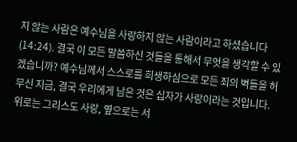지 않는 사람은 예수님을 사랑하지 않는 사람이라고 하셨습니다 (14:24). 결국 이 모든 말씀하신 것들을 통해서 무엇을 생각할 수 있겠습니까? 예수님께서 스스로를 희생하심으로 모든 죄의 벽들을 허무신 지금, 결국 우리에게 남은 것은 십자가 사랑이라는 것입니다. 위로는 그리스도 사랑, 옆으로는 서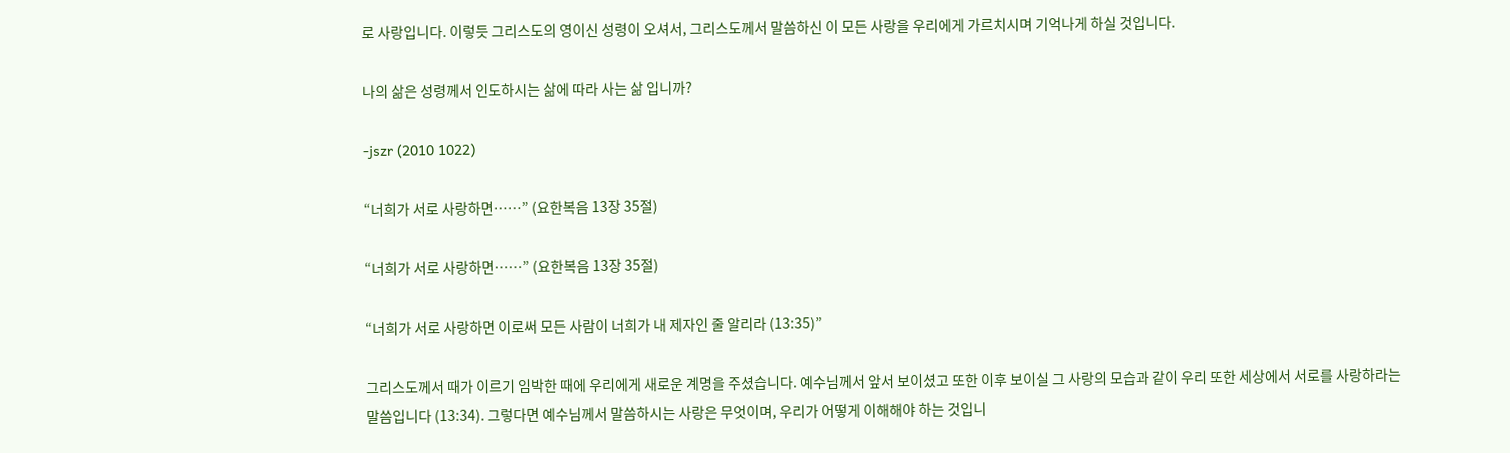로 사랑입니다. 이렇듯 그리스도의 영이신 성령이 오셔서, 그리스도께서 말씀하신 이 모든 사랑을 우리에게 가르치시며 기억나게 하실 것입니다.

나의 삶은 성령께서 인도하시는 삶에 따라 사는 삶 입니까?

-jszr (2010 1022)

“너희가 서로 사랑하면……” (요한복음 13장 35절)

“너희가 서로 사랑하면……” (요한복음 13장 35절)

“너희가 서로 사랑하면 이로써 모든 사람이 너희가 내 제자인 줄 알리라 (13:35)”

그리스도께서 때가 이르기 임박한 때에 우리에게 새로운 계명을 주셨습니다. 예수님께서 앞서 보이셨고 또한 이후 보이실 그 사랑의 모습과 같이 우리 또한 세상에서 서로를 사랑하라는 말씀입니다 (13:34). 그렇다면 예수님께서 말씀하시는 사랑은 무엇이며, 우리가 어떻게 이해해야 하는 것입니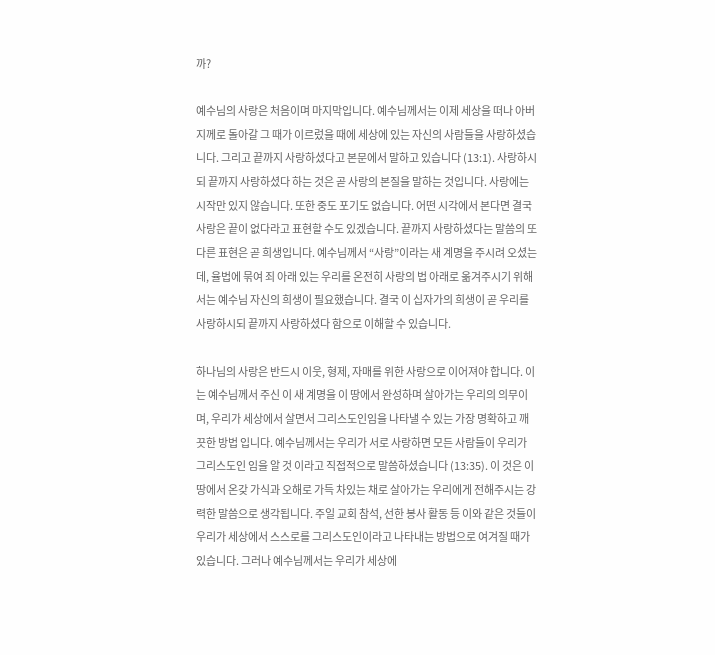까?

예수님의 사랑은 처음이며 마지막입니다. 예수님께서는 이제 세상을 떠나 아버지께로 돌아갈 그 때가 이르렀을 때에 세상에 있는 자신의 사람들을 사랑하셨습니다. 그리고 끝까지 사랑하셨다고 본문에서 말하고 있습니다 (13:1). 사랑하시되 끝까지 사랑하셨다 하는 것은 곧 사랑의 본질을 말하는 것입니다. 사랑에는 시작만 있지 않습니다. 또한 중도 포기도 없습니다. 어떤 시각에서 본다면 결국 사랑은 끝이 없다라고 표현할 수도 있겠습니다. 끝까지 사랑하셨다는 말씀의 또 다른 표현은 곧 희생입니다. 예수님께서 “사랑”이라는 새 계명을 주시려 오셨는데, 율법에 묶여 죄 아래 있는 우리를 온전히 사랑의 법 아래로 옮겨주시기 위해서는 예수님 자신의 희생이 필요했습니다. 결국 이 십자가의 희생이 곧 우리를 사랑하시되 끝까지 사랑하셨다 함으로 이해할 수 있습니다.

하나님의 사랑은 반드시 이웃, 형제, 자매를 위한 사랑으로 이어져야 합니다. 이는 예수님께서 주신 이 새 계명을 이 땅에서 완성하며 살아가는 우리의 의무이며, 우리가 세상에서 살면서 그리스도인임을 나타낼 수 있는 가장 명확하고 깨끗한 방법 입니다. 예수님께서는 우리가 서로 사랑하면 모든 사람들이 우리가 그리스도인 임을 알 것 이라고 직접적으로 말씀하셨습니다 (13:35). 이 것은 이 땅에서 온갖 가식과 오해로 가득 차있는 채로 살아가는 우리에게 전해주시는 강력한 말씀으로 생각됩니다. 주일 교회 참석, 선한 봉사 활동 등 이와 같은 것들이 우리가 세상에서 스스로를 그리스도인이라고 나타내는 방법으로 여겨질 때가 있습니다. 그러나 예수님께서는 우리가 세상에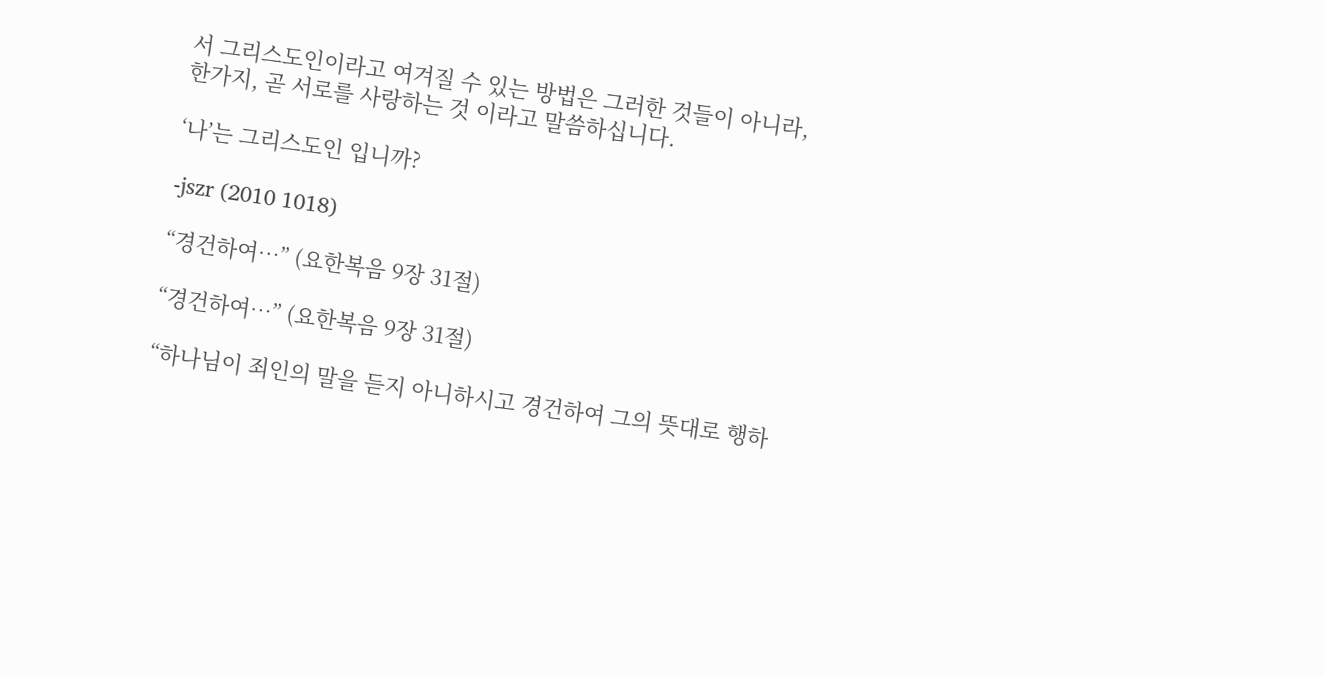서 그리스도인이라고 여겨질 수 있는 방법은 그러한 것들이 아니라, 한가지, 곧 서로를 사랑하는 것 이라고 말씀하십니다.

‘나’는 그리스도인 입니까?

-jszr (2010 1018)

“경건하여…” (요한복음 9장 31절)

“경건하여…” (요한복음 9장 31절)

“하나님이 죄인의 말을 듣지 아니하시고 경건하여 그의 뜻대로 행하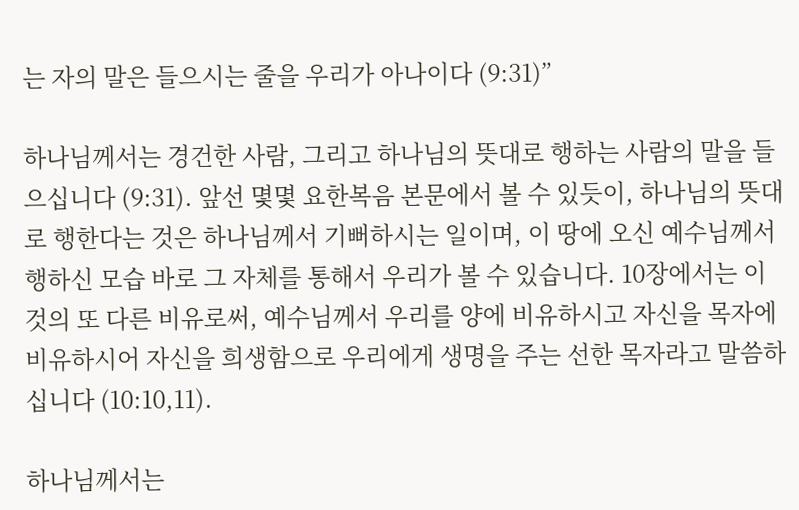는 자의 말은 들으시는 줄을 우리가 아나이다 (9:31)”

하나님께서는 경건한 사람, 그리고 하나님의 뜻대로 행하는 사람의 말을 들으십니다 (9:31). 앞선 몇몇 요한복음 본문에서 볼 수 있듯이, 하나님의 뜻대로 행한다는 것은 하나님께서 기뻐하시는 일이며, 이 땅에 오신 예수님께서 행하신 모습 바로 그 자체를 통해서 우리가 볼 수 있습니다. 10장에서는 이 것의 또 다른 비유로써, 예수님께서 우리를 양에 비유하시고 자신을 목자에 비유하시어 자신을 희생함으로 우리에게 생명을 주는 선한 목자라고 말씀하십니다 (10:10,11).

하나님께서는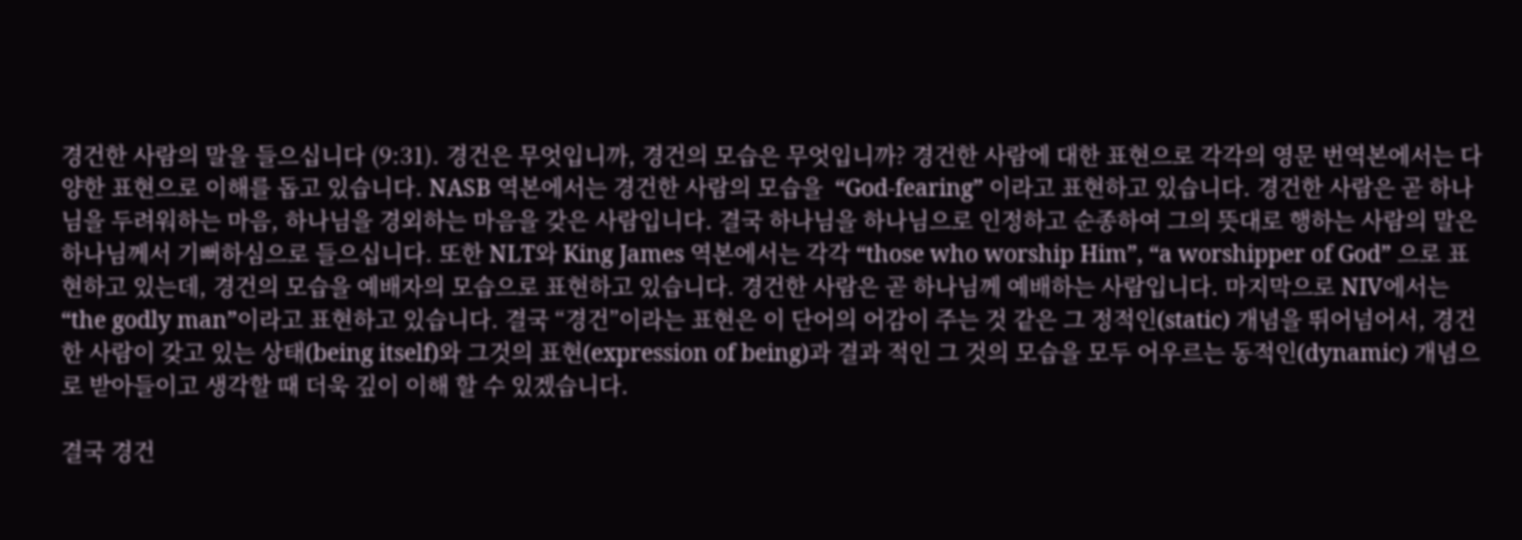경건한 사람의 말을 들으십니다 (9:31). 경건은 무엇입니까, 경건의 모습은 무엇입니까? 경건한 사람에 대한 표현으로 각각의 영문 번역본에서는 다양한 표현으로 이해를 돕고 있습니다. NASB 역본에서는 경건한 사람의 모습을  “God-fearing” 이라고 표현하고 있습니다. 경건한 사람은 곧 하나님을 두려워하는 마음, 하나님을 경외하는 마음을 갖은 사람입니다. 결국 하나님을 하나님으로 인정하고 순종하여 그의 뜻대로 행하는 사람의 말은 하나님께서 기뻐하심으로 들으십니다. 또한 NLT와 King James 역본에서는 각각 “those who worship Him”, “a worshipper of God” 으로 표현하고 있는데, 경건의 모습을 예배자의 모습으로 표현하고 있습니다. 경건한 사람은 곧 하나님께 예배하는 사람입니다. 마지막으로 NIV에서는  “the godly man”이라고 표현하고 있습니다. 결국 “경건”이라는 표현은 이 단어의 어감이 주는 것 같은 그 정적인(static) 개념을 뛰어넘어서, 경건한 사람이 갖고 있는 상태(being itself)와 그것의 표현(expression of being)과 결과 적인 그 것의 모습을 모두 어우르는 동적인(dynamic) 개념으로 받아들이고 생각할 때 더욱 깊이 이해 할 수 있겠습니다.

결국 경건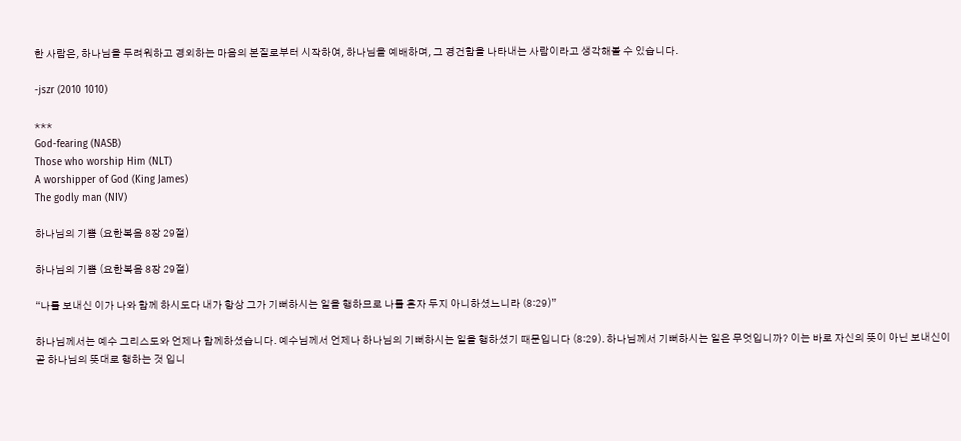한 사람은, 하나님을 두려워하고 경외하는 마음의 본질로부터 시작하여, 하나님을 예배하며, 그 경건함을 나타내는 사람이라고 생각해볼 수 있습니다.

-jszr (2010 1010)

***
God-fearing (NASB)
Those who worship Him (NLT)
A worshipper of God (King James)
The godly man (NIV)

하나님의 기쁨 (요한복음 8장 29절)

하나님의 기쁨 (요한복음 8장 29절)

“나를 보내신 이가 나와 함께 하시도다 내가 항상 그가 기뻐하시는 일을 행하므로 나를 혼자 두지 아니하셨느니라 (8:29)”

하나님께서는 예수 그리스도와 언제나 함께하셨습니다. 예수님께서 언제나 하나님의 기뻐하시는 일을 행하셨기 때문입니다 (8:29). 하나님께서 기뻐하시는 일은 무엇입니까? 이는 바로 자신의 뜻이 아닌 보내신이 곧 하나님의 뜻대로 행하는 것 입니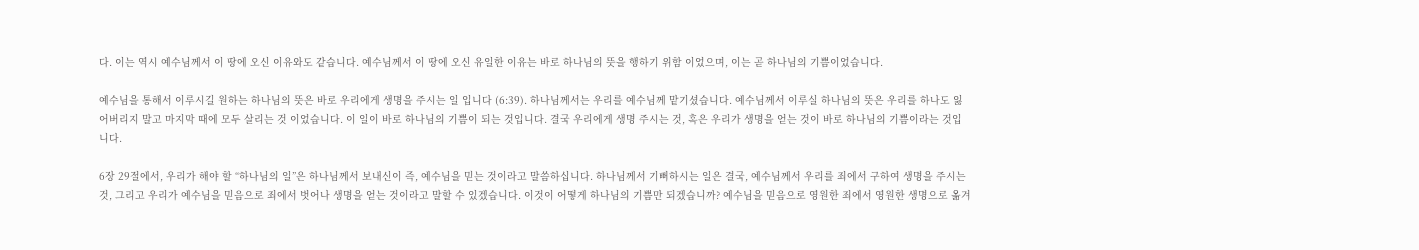다. 이는 역시 예수님께서 이 땅에 오신 이유와도 같습니다. 예수님께서 이 땅에 오신 유일한 이유는 바로 하나님의 뜻을 행하기 위함 이었으며, 이는 곧 하나님의 기쁨이었습니다.

예수님을 통해서 이루시길 원하는 하나님의 뜻은 바로 우리에게 생명을 주시는 일 입니다 (6:39). 하나님께서는 우리를 예수님께 맡기셨습니다. 예수님께서 이루실 하나님의 뜻은 우리를 하나도 잃어버리지 말고 마지막 때에 모두 살리는 것 이었습니다. 이 일이 바로 하나님의 기쁨이 되는 것입니다. 결국 우리에게 생명 주시는 것, 혹은 우리가 생명을 얻는 것이 바로 하나님의 기쁨이라는 것입니다.

6장 29절에서, 우리가 해야 할 “하나님의 일”은 하나님께서 보내신이 즉, 예수님을 믿는 것이라고 말씀하십니다. 하나님께서 기뻐하시는 일은 결국, 예수님께서 우리를 죄에서 구하여 생명을 주시는 것, 그리고 우리가 예수님을 믿음으로 죄에서 벗어나 생명을 얻는 것이라고 말할 수 있겠습니다. 이것이 어떻게 하나님의 기쁨만 되겠습니까? 예수님을 믿음으로 영원한 죄에서 영원한 생명으로 옮겨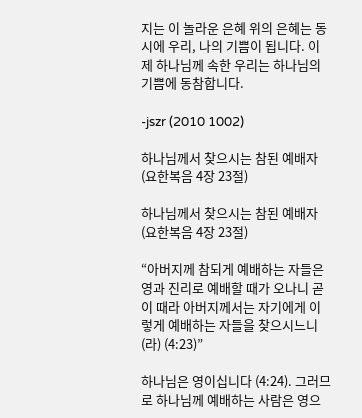지는 이 놀라운 은혜 위의 은혜는 동시에 우리, 나의 기쁨이 됩니다. 이제 하나님께 속한 우리는 하나님의 기쁨에 동참합니다.

-jszr (2010 1002)

하나님께서 찾으시는 참된 예배자 (요한복음 4장 23절)

하나님께서 찾으시는 참된 예배자  (요한복음 4장 23절)

“아버지께 참되게 예배하는 자들은 영과 진리로 예배할 때가 오나니 곧 이 때라 아버지께서는 자기에게 이렇게 예배하는 자들을 찾으시느니(라) (4:23)”

하나님은 영이십니다 (4:24). 그러므로 하나님께 예배하는 사람은 영으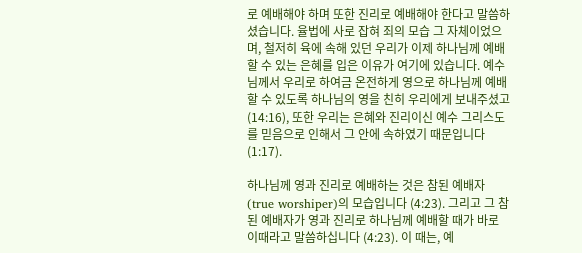로 예배해야 하며 또한 진리로 예배해야 한다고 말씀하셨습니다. 율법에 사로 잡혀 죄의 모습 그 자체이었으며, 철저히 육에 속해 있던 우리가 이제 하나님께 예배할 수 있는 은혜를 입은 이유가 여기에 있습니다. 예수님께서 우리로 하여금 온전하게 영으로 하나님께 예배할 수 있도록 하나님의 영을 친히 우리에게 보내주셨고 (14:16), 또한 우리는 은혜와 진리이신 예수 그리스도를 믿음으로 인해서 그 안에 속하였기 때문입니다 (1:17).

하나님께 영과 진리로 예배하는 것은 참된 예배자(true worshiper)의 모습입니다 (4:23). 그리고 그 참된 예배자가 영과 진리로 하나님께 예배할 때가 바로 이때라고 말씀하십니다 (4:23). 이 때는, 예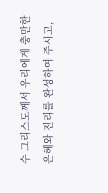수 그리스도께서 우리에게 충만한 은혜와 진리를 완성하여 주시고,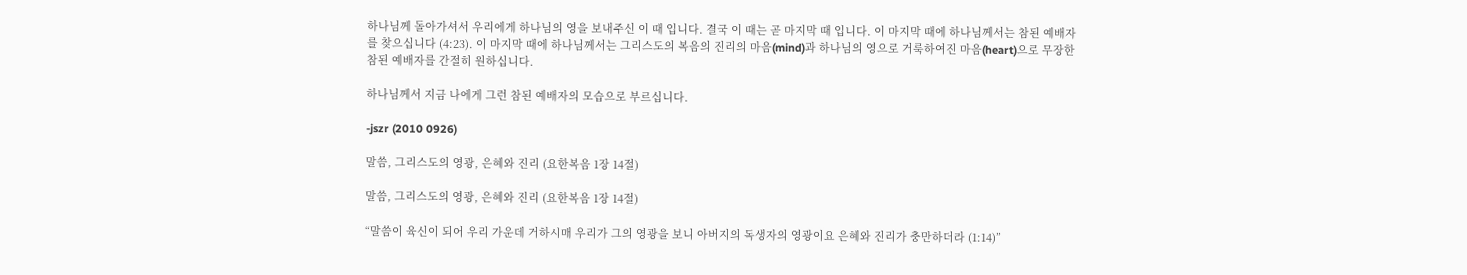하나님께 돌아가셔서 우리에게 하나님의 영을 보내주신 이 때 입니다. 결국 이 때는 곧 마지막 때 입니다. 이 마지막 때에 하나님께서는 참된 예배자를 찾으십니다 (4:23). 이 마지막 때에 하나님께서는 그리스도의 복음의 진리의 마음(mind)과 하나님의 영으로 거룩하여진 마음(heart)으로 무장한 참된 예배자를 간절히 원하십니다.

하나님께서 지금 나에게 그런 참된 예배자의 모습으로 부르십니다.

-jszr (2010 0926)

말씀, 그리스도의 영광, 은혜와 진리 (요한복음 1장 14절)

말씀, 그리스도의 영광, 은혜와 진리 (요한복음 1장 14절)

“말씀이 육신이 되어 우리 가운데 거하시매 우리가 그의 영광을 보니 아버지의 독생자의 영광이요 은혜와 진리가 충만하더라 (1:14)”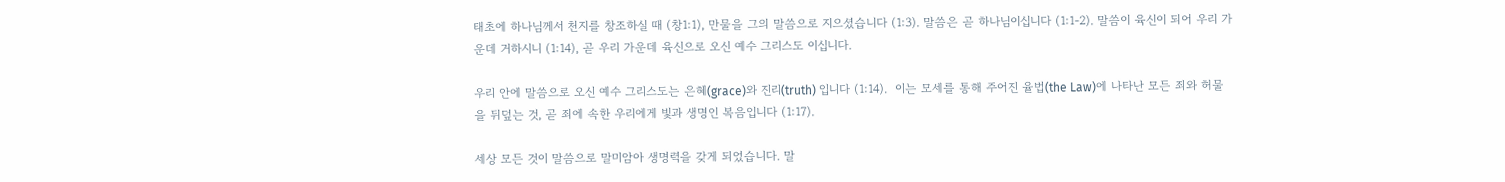태초에 하나님께서 천지를 창조하실 때 (창1:1), 만물을 그의 말씀으로 지으셨습니다 (1:3). 말씀은 곧 하나님이십니다 (1:1-2). 말씀이 육신이 되어 우리 가운데 거하시니 (1:14), 곧 우리 가운데 육신으로 오신 예수 그리스도 이십니다.

우리 안에 말씀으로 오신 예수 그리스도는 은혜(grace)와 진리(truth) 입니다 (1:14).  이는 모세를 통해 주어진 율법(the Law)에 나타난 모든 죄와 허물을 뒤덮는 것, 곧 죄에 속한 우리에게 빛과 생명인 복음입니다 (1:17).

세상 모든 것이 말씀으로 말미암아 생명력을 갖게 되었습니다. 말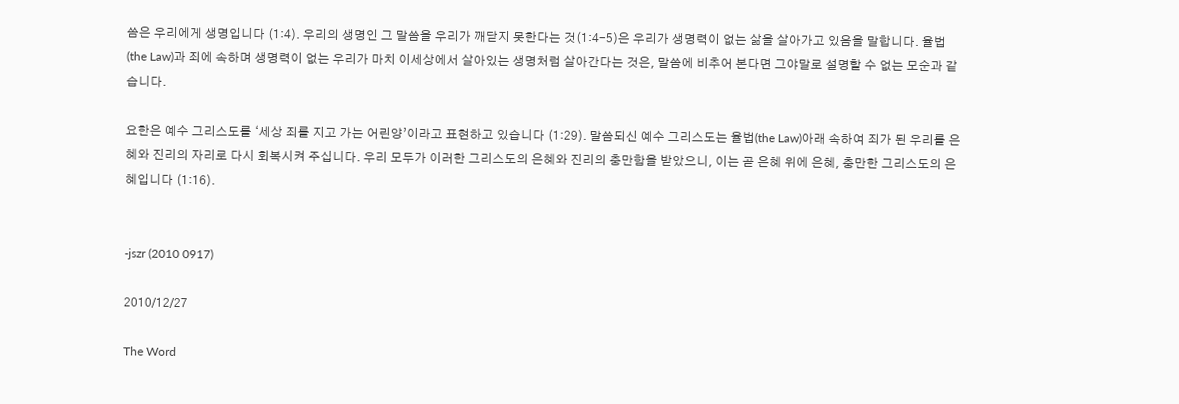씀은 우리에게 생명입니다 (1:4). 우리의 생명인 그 말씀을 우리가 깨닫지 못한다는 것(1:4-5)은 우리가 생명력이 없는 삶을 살아가고 있음을 말합니다. 율법(the Law)과 죄에 속하며 생명력이 없는 우리가 마치 이세상에서 살아있는 생명처럼 살아간다는 것은, 말씀에 비추어 본다면 그야말로 설명할 수 없는 모순과 같습니다.

요한은 예수 그리스도를 ‘세상 죄를 지고 가는 어린양’이라고 표현하고 있습니다 (1:29). 말씀되신 예수 그리스도는 율법(the Law)아래 속하여 죄가 된 우리를 은혜와 진리의 자리로 다시 회복시켜 주십니다. 우리 모두가 이러한 그리스도의 은혜와 진리의 충만함을 받았으니, 이는 곧 은혜 위에 은혜, 충만한 그리스도의 은혜입니다 (1:16).


-jszr (2010 0917)

2010/12/27

The Word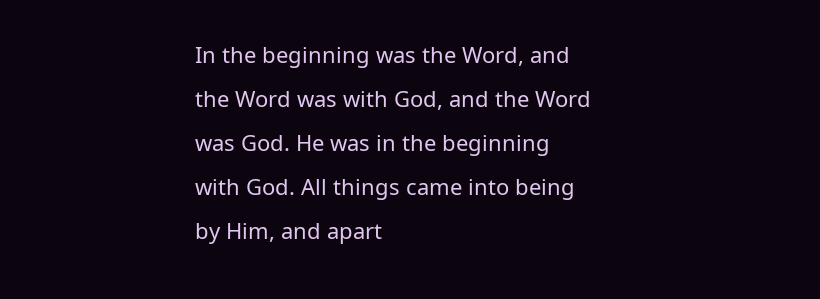In the beginning was the Word, and the Word was with God, and the Word was God. He was in the beginning with God. All things came into being by Him, and apart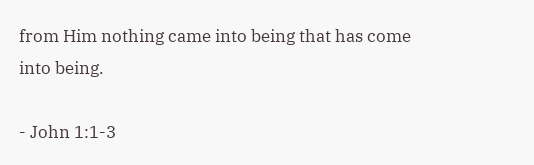from Him nothing came into being that has come into being.

- John 1:1-3